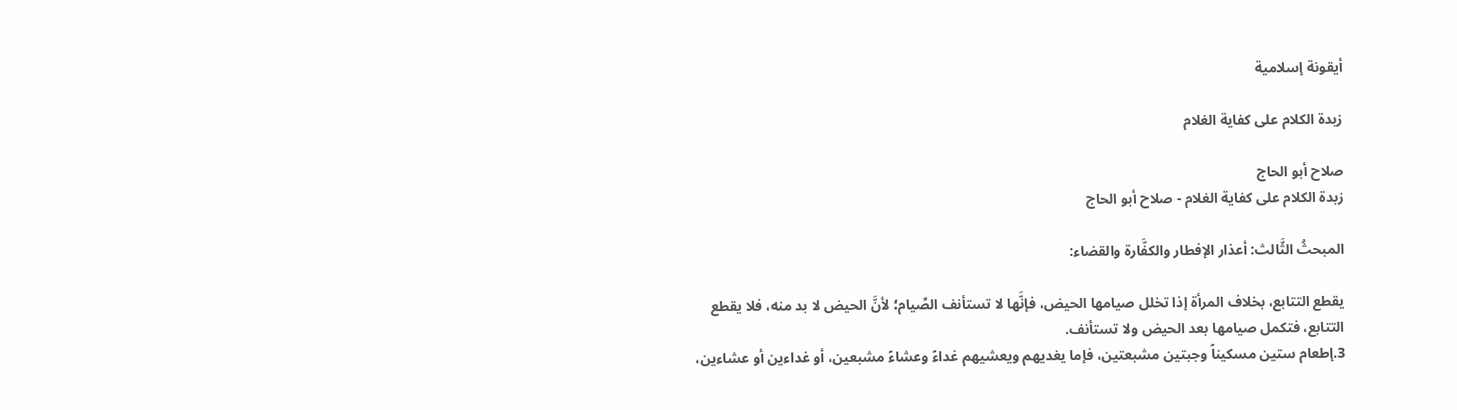أيقونة إسلامية

زبدة الكلام على كفاية الغلام

صلاح أبو الحاج
زبدة الكلام على كفاية الغلام - صلاح أبو الحاج

المبحثُ الثَّالث: أعذار الإفطار والكفَّارة والقضاء:

يقطع التتابع، بخلاف المرأة إذا تخلل صيامها الحيض، فإنَّها لا تستأنف الصِّيام؛ لأنَّ الحيض لا بد منه، فلا يقطع التتابع، فتكمل صيامها بعد الحيض ولا تستأنف.
3.إطعام ستين مسكيناً وجبتين مشبعتين، فإما يغديهم ويعشيهم غداءً وعشاءً مشبعين، أو غداءين أو عشاءين،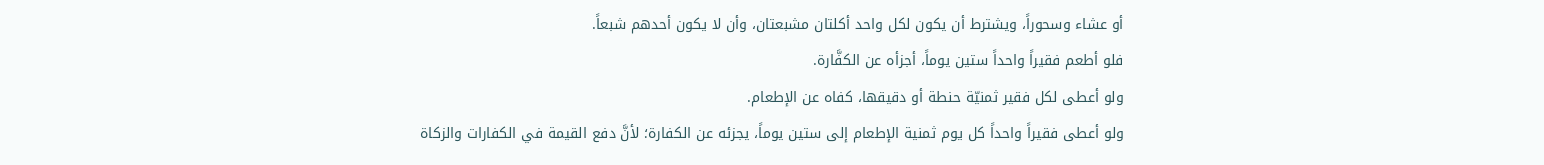أو عشاء وسحوراً، ويشترط أن يكون لكل واحد أكلتان مشبعتان، وأن لا يكون أحدهم شبعاً.
فلو أطعم فقيراً واحداً ستين يوماً، أجزأه عن الكفَّارة.
ولو أعطى لكل فقير ثمنيّة حنطة أو دقيقها، كفاه عن الإطعام.
ولو أعطى فقيراً واحداً كل يوم ثمنية الإطعام إلى ستين يوماً، يجزئه عن الكفارة؛ لأنَّ دفع القيمة في الكفارات والزكاة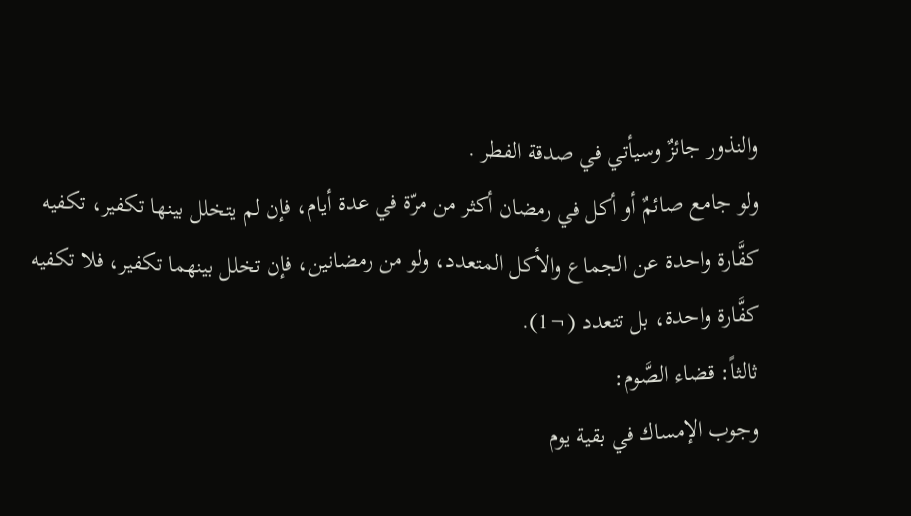والنذور جائزٌ وسيأتي في صدقة الفطر .
ولو جامع صائمٌ أو أكل في رمضان أكثر من مرّة في عدة أيام، فإن لم يتخلل بينها تكفير، تكفيه كفَّارة واحدة عن الجماع والأكل المتعدد، ولو من رمضانين، فإن تخلل بينهما تكفير، فلا تكفيه كفَّارة واحدة، بل تتعدد (¬1).
ثالثاً: قضاء الصَّوم:
وجوب الإمساك في بقية يوم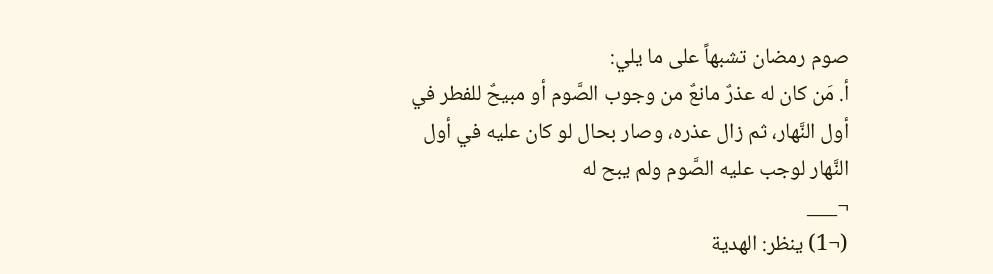صوم رمضان تشبهاً على ما يلي:
أ. مَن كان له عذرٌ مانعٌ من وجوب الصَّوم أو مبيحٌ للفطر في أول النَّهار، ثم زال عذره، وصار بحال لو كان عليه في أول النَّهار لوجب عليه الصَّوم ولم يبح له
¬___
(¬1) ينظر: الهدية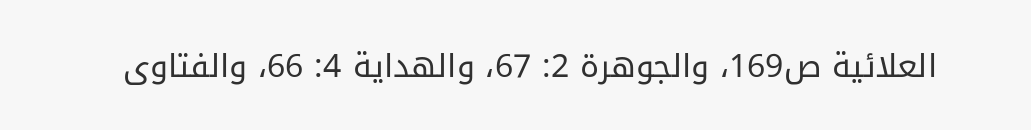العلائية ص169، والجوهرة 2: 67، والهداية 4: 66، والفتاوى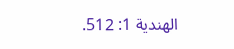الهندية 1: 512.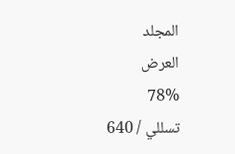المجلد
العرض
78%
تسللي / 640